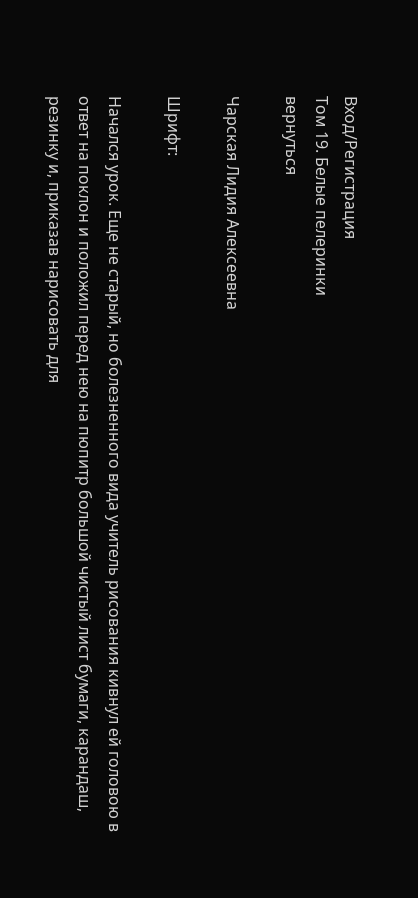Вход/Регистрация
Том 19. Белые пелеринки
вернуться

Чарская Лидия Алексеевна

Шрифт:

Начался урок. Еще не старый, но болезненного вида учитель рисования кивнул ей головою в ответ на поклон и положил перед нею на пюпитр большой чистый лист бумаги, карандаш, резинку и, приказав нарисовать для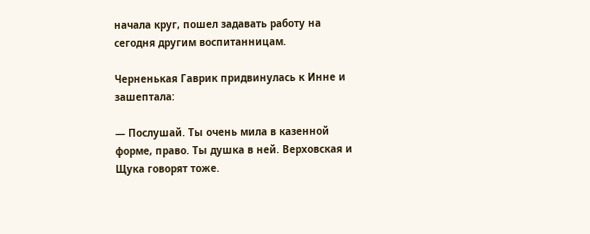начала круг, пошел задавать работу на сегодня другим воспитанницам.

Черненькая Гаврик придвинулась к Инне и зашептала:

— Послушай. Ты очень мила в казенной форме, право. Ты душка в ней. Верховская и Щука говорят тоже.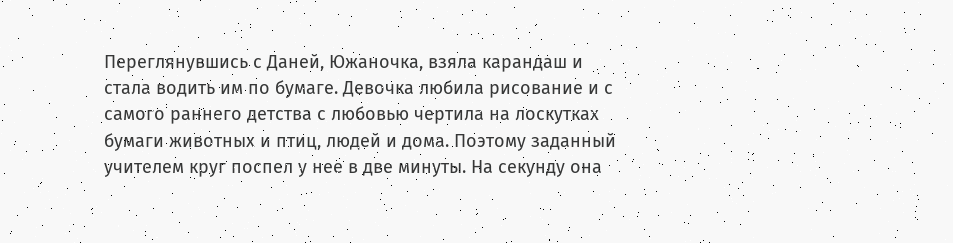Переглянувшись с Даней, Южаночка, взяла карандаш и стала водить им по бумаге. Девочка любила рисование и с самого раннего детства с любовью чертила на лоскутках бумаги животных и птиц, людей и дома. Поэтому заданный учителем круг поспел у нее в две минуты. На секунду она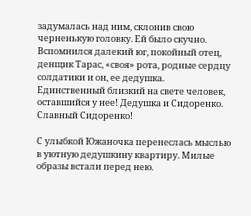задумалась над ним, склонив свою черненькую головку. Ей было скучно. Вспомнился далекий юг, покойный отец, денщик Тарас, «своя» рота, родные сердцу солдатики и он, ее дедушка. Единственный близкий на свете человек, оставшийся у нее! Дедушка и Сидоренко. Славный Сидоренко!

С улыбкой Южаночка перенеслась мыслью в уютную дедушкину квартиру. Милые образы встали перед нею.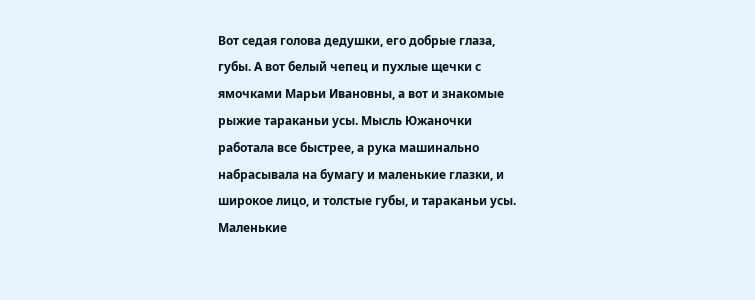Вот седая голова дедушки, его добрые глаза, губы. А вот белый чепец и пухлые щечки с ямочками Марьи Ивановны, а вот и знакомые рыжие тараканьи усы. Мысль Южаночки работала все быстрее, а рука машинально набрасывала на бумагу и маленькие глазки, и широкое лицо, и толстые губы, и тараканьи усы. Маленькие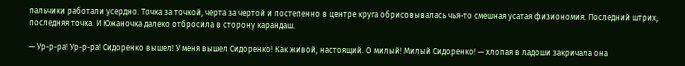пальчики работали усердно. Точка за точкой, черта за чертой и постепенно в центре круга обрисовывалась чья-то смешная усатая физиономия. Последний штрих, последняя точка. И Южаночка далеко отбросила в сторону карандаш.

— Ур-р-ра! Ур-р-ра! Сидоренко вышел! У меня вышел Сидоренко! Как живой, настоящий. О милый! Милый Сидоренко! — хлопая в ладоши закричала она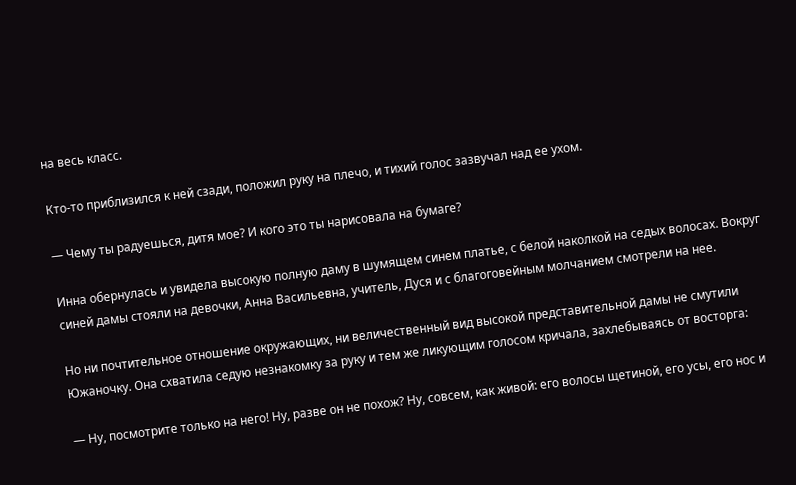на весь класс.

Кто-то приблизился к ней сзади, положил руку на плечо, и тихий голос зазвучал над ее ухом.

— Чему ты радуешься, дитя мое? И кого это ты нарисовала на бумаге?

Инна обернулась и увидела высокую полную даму в шумящем синем платье, с белой наколкой на седых волосах. Вокруг синей дамы стояли на девочки, Анна Васильевна, учитель, Дуся и с благоговейным молчанием смотрели на нее.

Но ни почтительное отношение окружающих, ни величественный вид высокой представительной дамы не смутили Южаночку. Она схватила седую незнакомку за руку и тем же ликующим голосом кричала, захлебываясь от восторга:

— Ну, посмотрите только на него! Ну, разве он не похож? Ну, совсем, как живой: его волосы щетиной, его усы, его нос и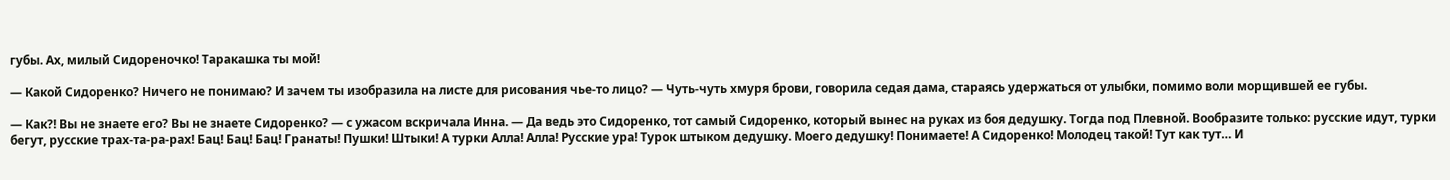губы. Ах, милый Сидореночко! Таракашка ты мой!

— Какой Сидоренко? Ничего не понимаю? И зачем ты изобразила на листе для рисования чье-то лицо? — Чуть-чуть хмуря брови, говорила седая дама, стараясь удержаться от улыбки, помимо воли морщившей ее губы.

— Как?! Вы не знаете его? Вы не знаете Сидоренко? — с ужасом вскричала Инна. — Да ведь это Сидоренко, тот самый Сидоренко, который вынес на руках из боя дедушку. Тогда под Плевной. Вообразите только: русские идут, турки бегут, русские трах-та-ра-рах! Бац! Бац! Бац! Гранаты! Пушки! Штыки! А турки Алла! Алла! Русские ура! Турок штыком дедушку. Моего дедушку! Понимаете! А Сидоренко! Молодец такой! Тут как тут… И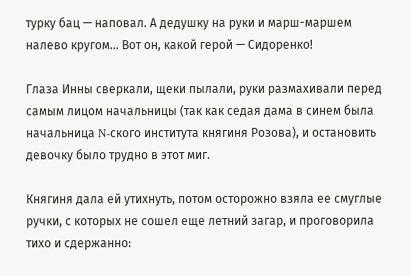турку бац — наповал. А дедушку на руки и марш-маршем налево кругом… Вот он, какой герой — Сидоренко!

Глаза Инны сверкали, щеки пылали, руки размахивали перед самым лицом начальницы (так как седая дама в синем была начальница N-ского института княгиня Розова), и остановить девочку было трудно в этот миг.

Княгиня дала ей утихнуть, потом осторожно взяла ее смуглые ручки, с которых не сошел еще летний загар, и проговорила тихо и сдержанно: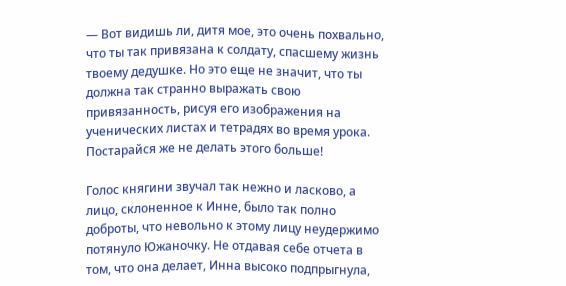— Вот видишь ли, дитя мое, это очень похвально, что ты так привязана к солдату, спасшему жизнь твоему дедушке. Но это еще не значит, что ты должна так странно выражать свою привязанность, рисуя его изображения на ученических листах и тетрадях во время урока. Постарайся же не делать этого больше!

Голос княгини звучал так нежно и ласково, а лицо, склоненное к Инне, было так полно доброты, что невольно к этому лицу неудержимо потянуло Южаночку. Не отдавая себе отчета в том, что она делает, Инна высоко подпрыгнула,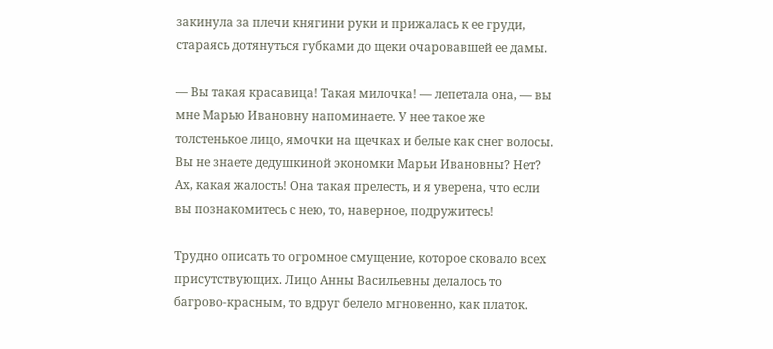закинула за плечи княгини руки и прижалась к ее груди, стараясь дотянуться губками до щеки очаровавшей ее дамы.

— Вы такая красавица! Такая милочка! — лепетала она, — вы мне Марью Ивановну напоминаете. У нее такое же толстенькое лицо, ямочки на щечках и белые как снег волосы. Вы не знаете дедушкиной экономки Марьи Ивановны? Нет? Ах, какая жалость! Она такая прелесть, и я уверена, что если вы познакомитесь с нею, то, наверное, подружитесь!

Трудно описать то огромное смущение, которое сковало всех присутствующих. Лицо Анны Васильевны делалось то багрово-красным, то вдруг белело мгновенно, как платок.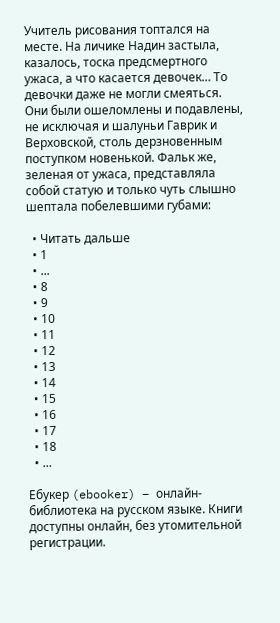Учитель рисования топтался на месте. На личике Надин застыла, казалось, тоска предсмертного ужаса, а что касается девочек… То девочки даже не могли смеяться. Они были ошеломлены и подавлены, не исключая и шалуньи Гаврик и Верховской, столь дерзновенным поступком новенькой. Фальк же, зеленая от ужаса, представляла собой статую и только чуть слышно шептала побелевшими губами:

  • Читать дальше
  • 1
  • ...
  • 8
  • 9
  • 10
  • 11
  • 12
  • 13
  • 14
  • 15
  • 16
  • 17
  • 18
  • ...

Ебукер (ebooker) – онлайн-библиотека на русском языке. Книги доступны онлайн, без утомительной регистрации.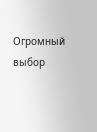Огромный выбор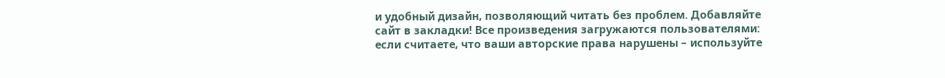и удобный дизайн, позволяющий читать без проблем. Добавляйте сайт в закладки! Все произведения загружаются пользователями: если считаете, что ваши авторские права нарушены – используйте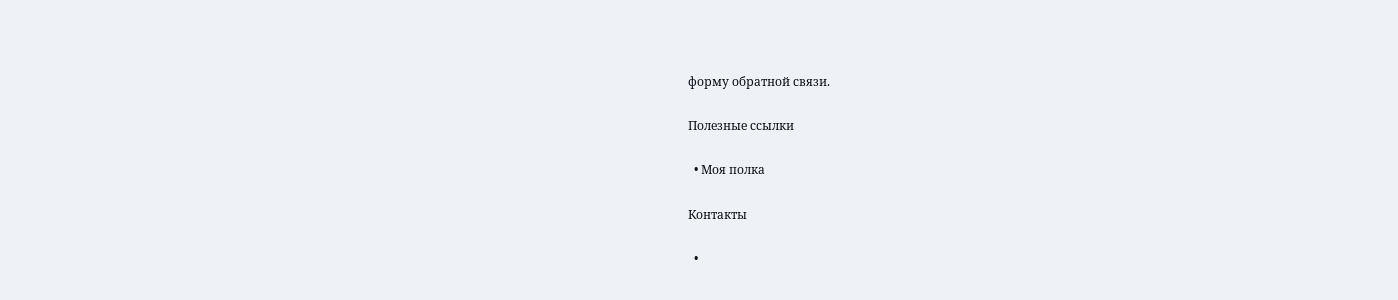форму обратной связи.

Полезные ссылки

  • Моя полка

Контакты

  •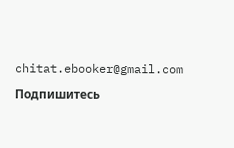chitat.ebooker@gmail.com

Подпишитесь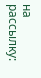на рассылку: